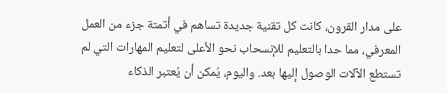على مدار القرون، كانت كل تقنية جديدة تساهم في أتمتة جزء من العمل المعرفي، مما حدا بالتعليم للإنسحاب نحو الأعلى لتعليم المهارات التي لم تستطع الآلات الوصول إليها بعد. واليوم، يُمكن أن يُعتبر الذكاء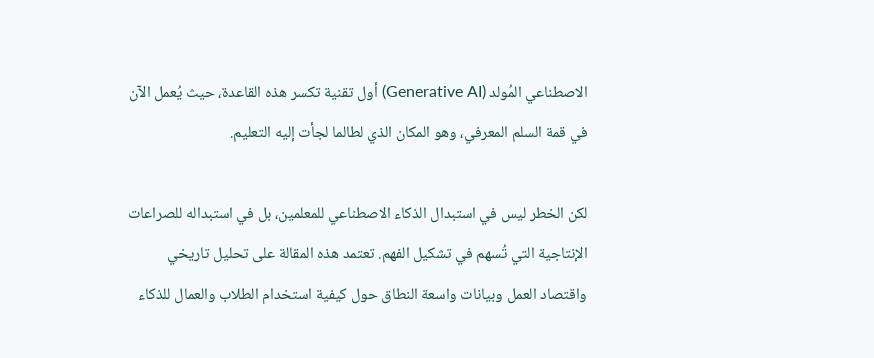الاصطناعي المُولد (Generative AI) أول تقنية تكسر هذه القاعدة، حيث يُعمل الآن في قمة السلم المعرفي، وهو المكان الذي لطالما لجأت إليه التعليم.

لكن الخطر ليس في استبدال الذكاء الاصطناعي للمعلمين، بل في استبداله للصراعات الإنتاجية التي تُسهم في تشكيل الفهم. تعتمد هذه المقالة على تحليل تاريخي واقتصاد العمل وبيانات واسعة النطاق حول كيفية استخدام الطلاب والعمال للذكاء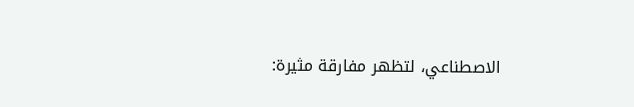الاصطناعي، لتظهر مفارقة مثيرة: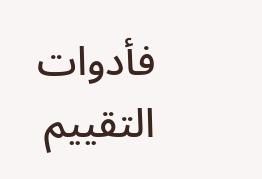فأدوات التقييم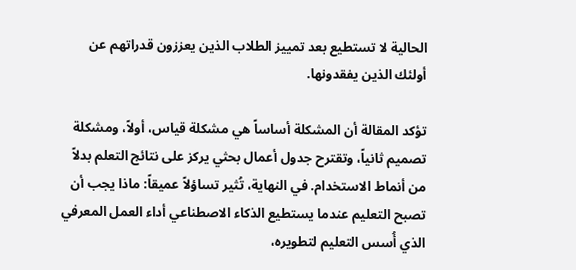الحالية لا تستطيع بعد تمييز الطلاب الذين يعززون قدراتهم عن أولئك الذين يفقدونها.

تؤكد المقالة أن المشكلة أساساً هي مشكلة قياس، أولاً، ومشكلة تصميم ثانياً، وتقترح جدول أعمال بحثي يركز على نتائج التعلم بدلاً من أنماط الاستخدام. في النهاية، تُثير تساؤلاً عميقاً: ماذا يجب أن تصبح التعليم عندما يستطيع الذكاء الاصطناعي أداء العمل المعرفي الذي أُسس التعليم لتطويره،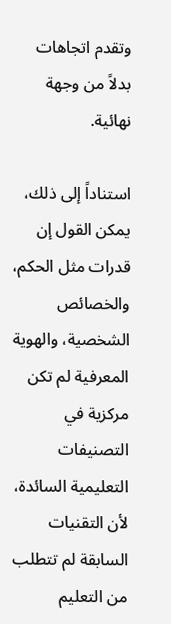وتقدم اتجاهات بدلاً من وجهة نهائية.

استناداً إلى ذلك، يمكن القول إن قدرات مثل الحكم، والخصائص الشخصية، والهوية المعرفية لم تكن مركزية في التصنيفات التعليمية السائدة، لأن التقنيات السابقة لم تتطلب من التعليم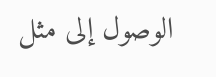الوصول إلى مثل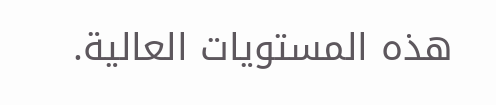هذه المستويات العالية.